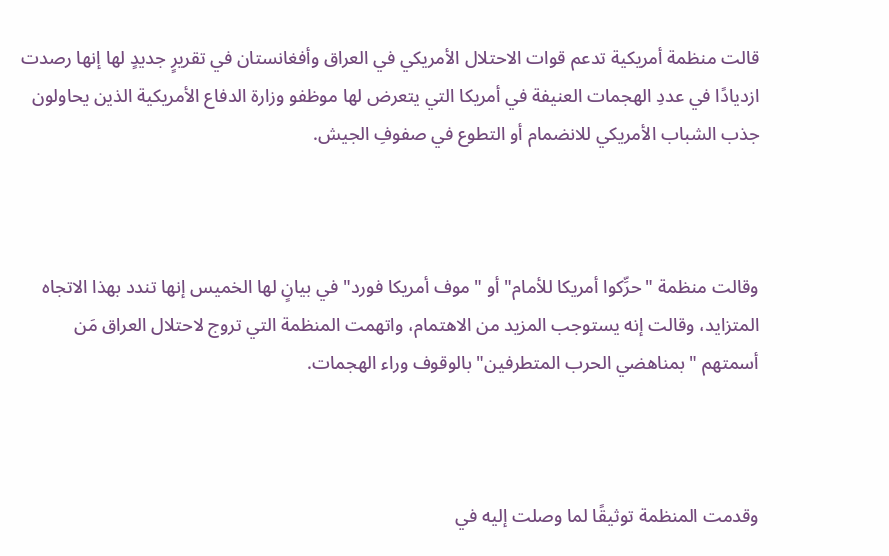قالت منظمة أمريكية تدعم قوات الاحتلال الأمريكي في العراق وأفغانستان في تقريرٍ جديدٍ لها إنها رصدت ازديادًا في عددِ الهجمات العنيفة في أمريكا التي يتعرض لها موظفو وزارة الدفاع الأمريكية الذين يحاولون جذب الشباب الأمريكي للانضمام أو التطوع في صفوفِ الجيش.



وقالت منظمة "حرِّكوا أمريكا للأمام" أو "موف أمريكا فورد" في بيانٍ لها الخميس إنها تندد بهذا الاتجاه المتزايد، وقالت إنه يستوجب المزيد من الاهتمام، واتهمت المنظمة التي تروج لاحتلال العراق مَن أسمتهم "بمناهضي الحرب المتطرفين" بالوقوف وراء الهجمات.



وقدمت المنظمة توثيقًا لما وصلت إليه في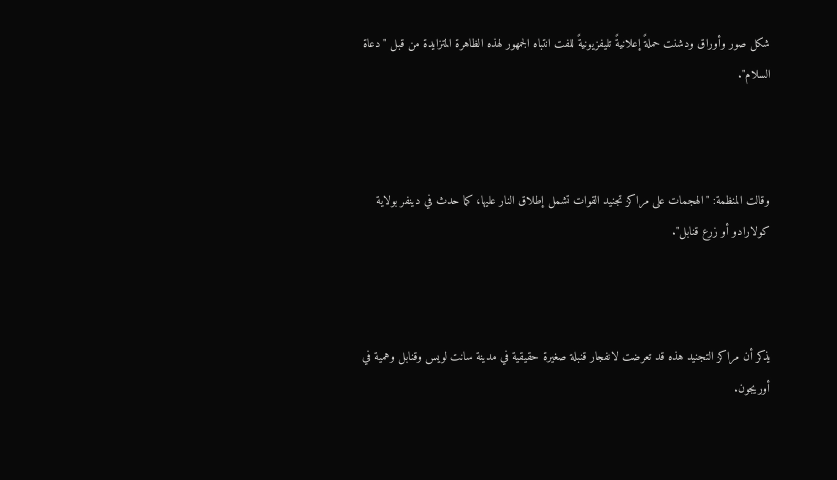شكل صور وأوراق ودشنت حملةً إعلانيةً تليفزيونيةً للفت انتباه الجمهور لهذه الظاهرة المتزايدة من قبل "دعاة السلام".



وقالت المنظمة: "الهجمات على مراكز تجنيد القوات تشمل إطلاق النار عليها، كما حدث في دينفر بولاية كولارادو أو زرع قنابل".



يذكر أن مراكز التجنيد هذه قد تعرضت لانفجار قنبلة صغيرة حقيقية في مدينة سانت لويس وقنابل وهمية في أوريجون.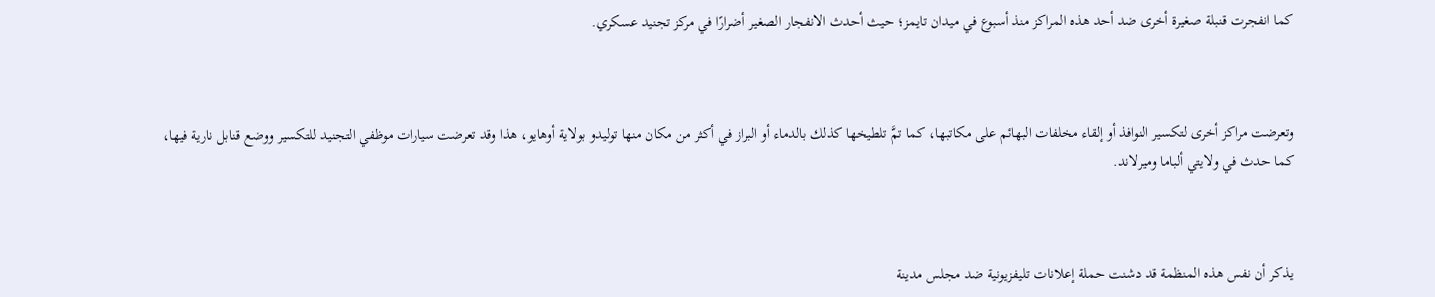كما انفجرت قنبلة صغيرة أخرى ضد أحد هذه المراكز منذ أسبوع في ميدان تايمز؛ حيث أحدث الانفجار الصغير أضرارًا في مركز تجنيد عسكري.



وتعرضت مراكز أخرى لتكسير النوافذ أو إلقاء مخلفات البهائم على مكاتبها، كما تمَّ تلطيخها كذلك بالدماء أو البراز في أكثر من مكان منها توليدو بولاية أوهايو، هذا وقد تعرضت سيارات موظفي التجنيد للتكسير ووضع قنابل نارية فيها، كما حدث في ولايتي ألباما وميرلاند.



يذكر أن نفس هذه المنظمة قد دشنت حملة إعلانات تليفزيونية ضد مجلس مدينة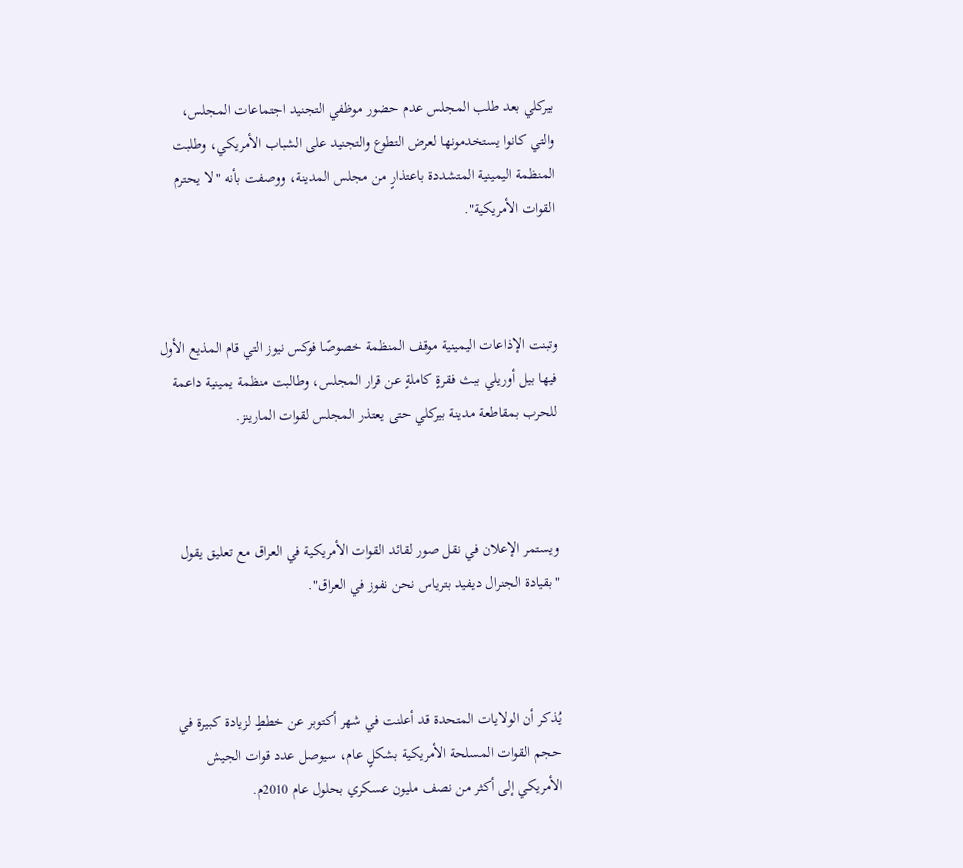بيركلي بعد طلب المجلس عدم حضور موظفي التجنيد اجتماعات المجلس، والتي كانوا يستخدمونها لعرض التطوع والتجنيد على الشباب الأمريكي، وطلبت المنظمة اليمينية المتشددة باعتذارٍ من مجلس المدينة، ووصفت بأنه "لا يحترم القوات الأمريكية".



وتبنت الإذاعات اليمينية موقف المنظمة خصوصًا فوكس نيوز التي قام المذيع الأول فيها بيل أوريلي ببث فقرةٍ كاملةٍ عن قرار المجلس، وطالبت منظمة يمينية داعمة للحرب بمقاطعة مدينة بيركلي حتى يعتذر المجلس لقوات المارينز.



ويستمر الإعلان في نقل صور لقائد القوات الأمريكية في العراق مع تعليق يقول "بقيادة الجنرال ديفيد بترياس نحن نفوز في العراق".



يُذكر أن الولايات المتحدة قد أعلنت في شهر أكتوبر عن خططٍ لزيادة كبيرة في حجم القوات المسلحة الأمريكية بشكلٍ عام، سيوصل عدد قوات الجيش الأمريكي إلى أكثر من نصف مليون عسكري بحلول عام 2010م.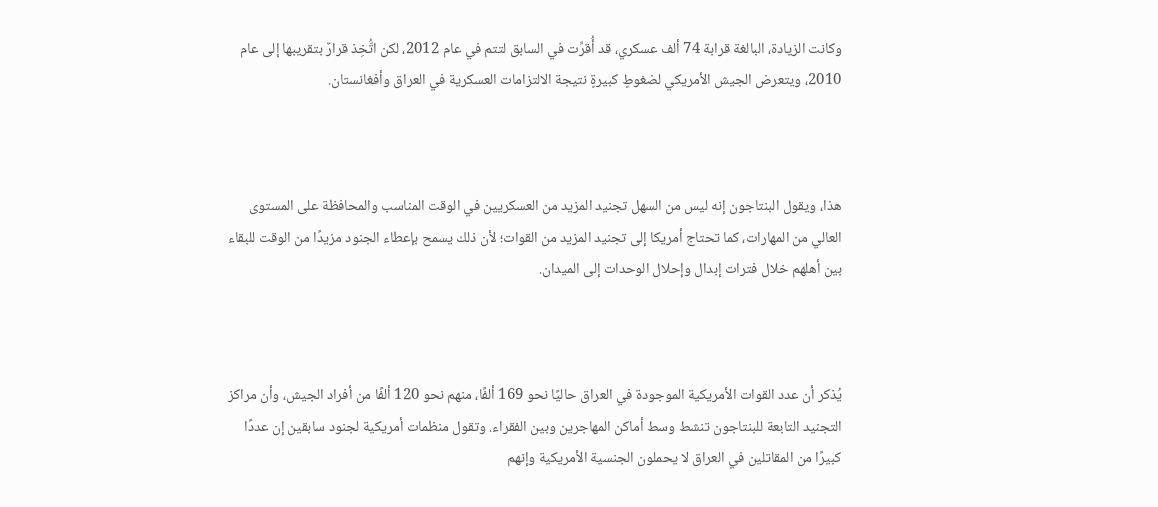وكانت الزيادة، البالغة قرابة 74 ألف عسكري، قد أُقرِّت في السابق لتتم في عام 2012، لكن اتُّخِذ قرارٌ بتقريبها إلى عام 2010، ويتعرض الجيش الأمريكي لضغوطٍ كبيرةٍ نتيجة الالتزامات العسكرية في العراق وأفغانستان.



هذا، ويقول البنتاجون إنه ليس من السهل تجنيد المزيد من العسكريين في الوقت المناسب والمحافظة على المستوى العالي من المهارات، كما تحتاج أمريكا إلى تجنيد المزيد من القوات؛ لأن ذلك يسمح بإعطاء الجنود مزيدًا من الوقت للبقاء بين أهلهم خلال فترات إبدال وإحلال الوحدات إلى الميدان.



يُذكر أن عدد القوات الأمريكية الموجودة في العراق حاليًا نحو 169 ألفًا، منهم نحو 120 ألفًا من أفراد الجيش، وأن مراكز التجنيد التابعة للبنتاجون تنشط وسط أماكن المهاجرين وبين الفقراء. وتقول منظمات أمريكية لجنود سابقين إن عددًا كبيرًا من المقاتلين في العراق لا يحملون الجنسية الأمريكية وإنهم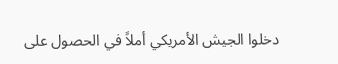دخلوا الجيش الأمريكي أملاً في الحصول على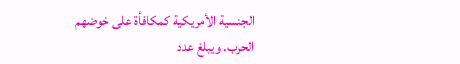الجنسية الأمريكية كمكافأة على خوضهم الحرب. ويبلغ عدد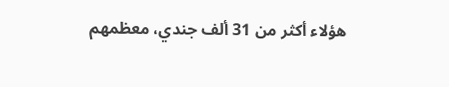هؤلاء أكثر من 31 ألف جندي، معظمهم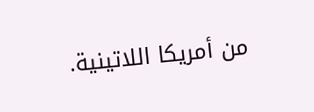من أمريكا اللاتينية.